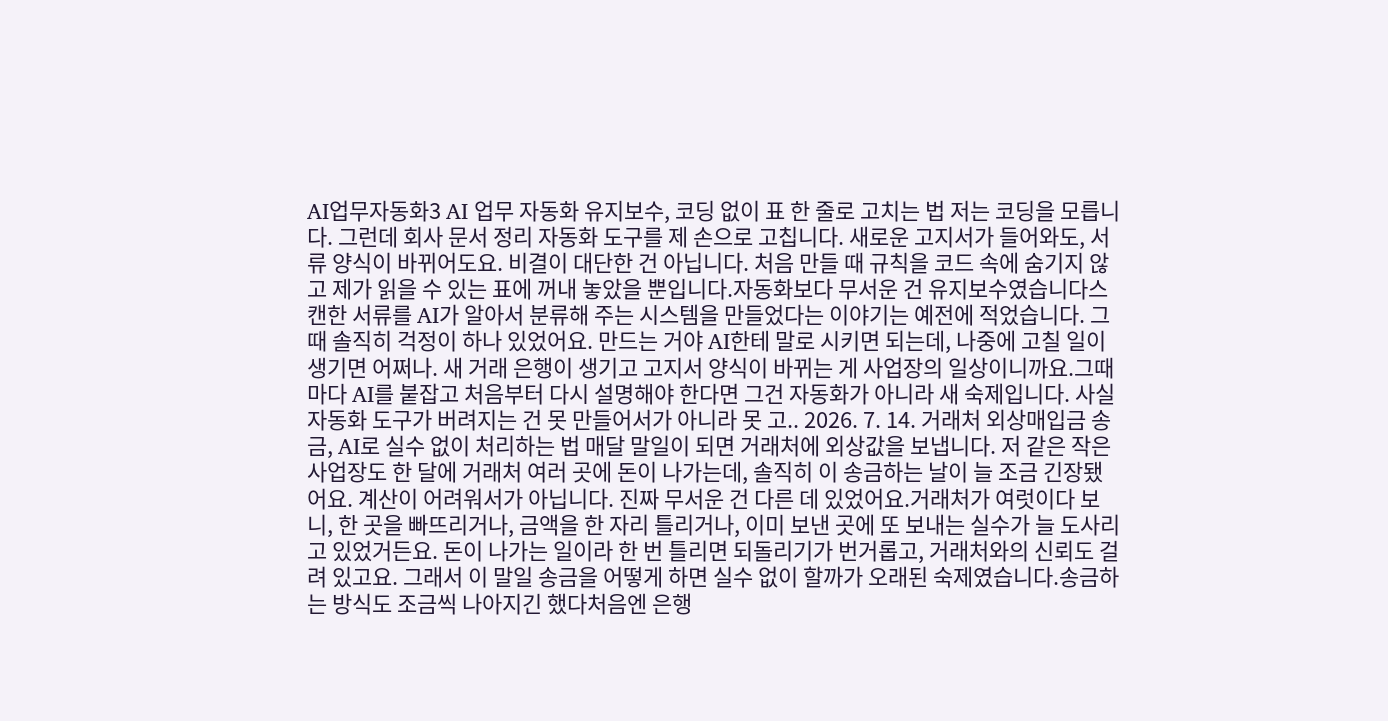AI업무자동화3 AI 업무 자동화 유지보수, 코딩 없이 표 한 줄로 고치는 법 저는 코딩을 모릅니다. 그런데 회사 문서 정리 자동화 도구를 제 손으로 고칩니다. 새로운 고지서가 들어와도, 서류 양식이 바뀌어도요. 비결이 대단한 건 아닙니다. 처음 만들 때 규칙을 코드 속에 숨기지 않고 제가 읽을 수 있는 표에 꺼내 놓았을 뿐입니다.자동화보다 무서운 건 유지보수였습니다스캔한 서류를 AI가 알아서 분류해 주는 시스템을 만들었다는 이야기는 예전에 적었습니다. 그때 솔직히 걱정이 하나 있었어요. 만드는 거야 AI한테 말로 시키면 되는데, 나중에 고칠 일이 생기면 어쩌나. 새 거래 은행이 생기고 고지서 양식이 바뀌는 게 사업장의 일상이니까요.그때마다 AI를 붙잡고 처음부터 다시 설명해야 한다면 그건 자동화가 아니라 새 숙제입니다. 사실 자동화 도구가 버려지는 건 못 만들어서가 아니라 못 고.. 2026. 7. 14. 거래처 외상매입금 송금, AI로 실수 없이 처리하는 법 매달 말일이 되면 거래처에 외상값을 보냅니다. 저 같은 작은 사업장도 한 달에 거래처 여러 곳에 돈이 나가는데, 솔직히 이 송금하는 날이 늘 조금 긴장됐어요. 계산이 어려워서가 아닙니다. 진짜 무서운 건 다른 데 있었어요.거래처가 여럿이다 보니, 한 곳을 빠뜨리거나, 금액을 한 자리 틀리거나, 이미 보낸 곳에 또 보내는 실수가 늘 도사리고 있었거든요. 돈이 나가는 일이라 한 번 틀리면 되돌리기가 번거롭고, 거래처와의 신뢰도 걸려 있고요. 그래서 이 말일 송금을 어떻게 하면 실수 없이 할까가 오래된 숙제였습니다.송금하는 방식도 조금씩 나아지긴 했다처음엔 은행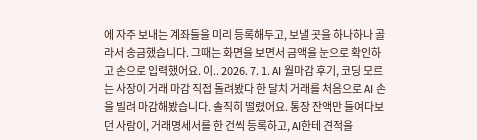에 자주 보내는 계좌들을 미리 등록해두고, 보낼 곳을 하나하나 골라서 송금했습니다. 그때는 화면을 보면서 금액을 눈으로 확인하고 손으로 입력했어요. 이.. 2026. 7. 1. AI 월마감 후기, 코딩 모르는 사장이 거래 마감 직접 돌려봤다 한 달치 거래를 처음으로 AI 손을 빌려 마감해봤습니다. 솔직히 떨렸어요. 통장 잔액만 들여다보던 사람이, 거래명세서를 한 건씩 등록하고, AI한테 견적을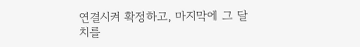연결시켜 확정하고, 마지막에 그 달치를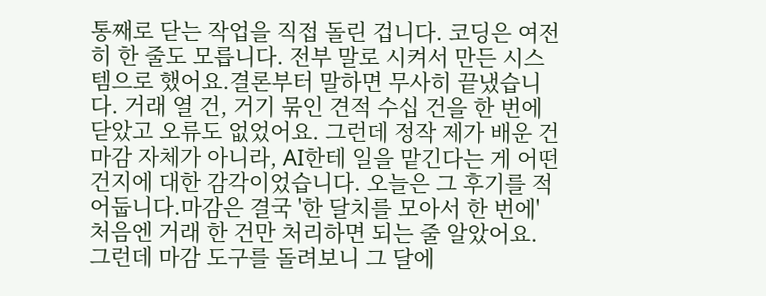통째로 닫는 작업을 직접 돌린 겁니다. 코딩은 여전히 한 줄도 모릅니다. 전부 말로 시켜서 만든 시스템으로 했어요.결론부터 말하면 무사히 끝냈습니다. 거래 열 건, 거기 묶인 견적 수십 건을 한 번에 닫았고 오류도 없었어요. 그런데 정작 제가 배운 건 마감 자체가 아니라, AI한테 일을 맡긴다는 게 어떤 건지에 대한 감각이었습니다. 오늘은 그 후기를 적어둡니다.마감은 결국 '한 달치를 모아서 한 번에'처음엔 거래 한 건만 처리하면 되는 줄 알았어요. 그런데 마감 도구를 돌려보니 그 달에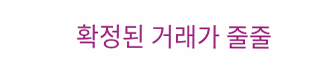확정된 거래가 줄줄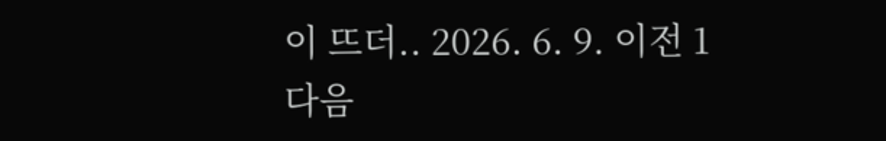이 뜨더.. 2026. 6. 9. 이전 1 다음